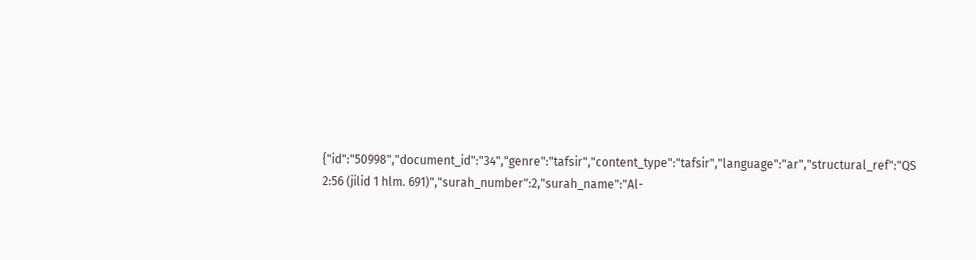{"id":"50998","document_id":"34","genre":"tafsir","content_type":"tafsir","language":"ar","structural_ref":"QS 2:56 (jilid 1 hlm. 691)","surah_number":2,"surah_name":"Al-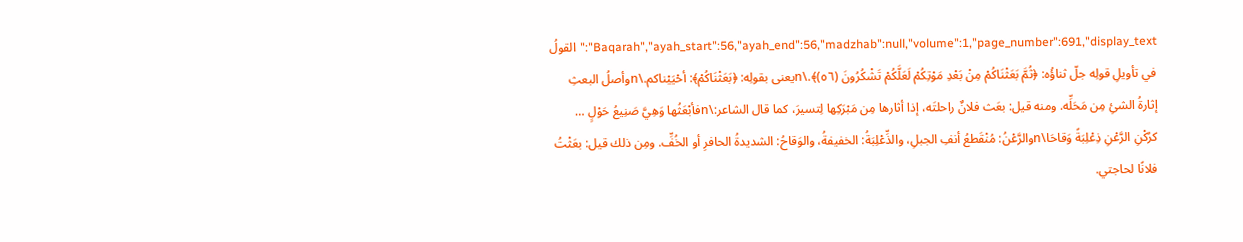Baqarah","ayah_start":56,"ayah_end":56,"madzhab":null,"volume":1,"page_number":691,"display_text":"القولُ في تأويلِ قولِه جلّ ثناؤُه: ﴿ثُمَّ بَعَثْنَاكُمْ مِنْ بَعْدِ مَوْتِكُمْ لَعَلَّكُمْ تَشْكُرُونَ (٥٦)﴾.\nيعنى بقولِه: ﴿بَعَثْنَاكُمْ﴾: أحْيَيْناكم.\nوأصلُ البعثِ إثارةُ الشئِ مِن مَحَلِّه. ومنه قيل: بعَث فلانٌ راحلتَه، إذا أثارها مِن مَبْرَكِها لِتسيرَ، كما قال الشاعر:\nفأبْعَثُها وَهِيَّ صَنِيعُ حَوْلٍ … كرُكْنِ الرَّعْنِ ذِعْلِبَةً وَقاحَا\nوالرَّعْنُ: مُنْقَطعُ أنفِ الجبلِ، والذِّعْلِبَةُ: الخفيفةُ، والوَقاحُ: الشديدةُ الحافرِ أو الخُفِّ. ومِن ذلك قيل: بعَثْتُ فلانًا لحاجتي.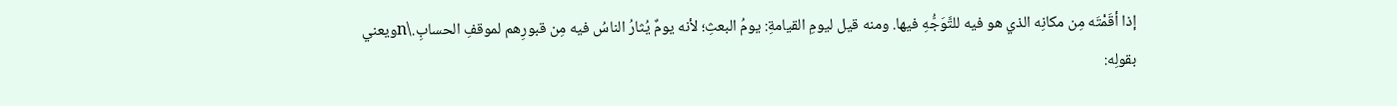إذا أقَمْتَه مِن مكانِه الذي هو فيه للتَّوَجُّهِ فيها. ومنه قيل ليومِ القيامةِ: يومُ البعثِ؛ لأنه يومٌ يُثارُ الناسُ فيه مِن قبورِهم لموقفِ الحسابِ.\nويعني بقولِه: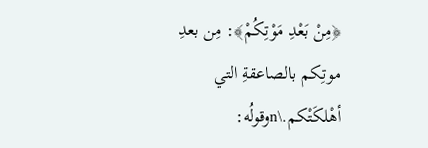﴿مِنْ بَعْدِ مَوْتِكُمْ﴾: مِن بعدِ موتِكم بالصاعقةِ التي أهْلكَتْكم.\nوقولُه: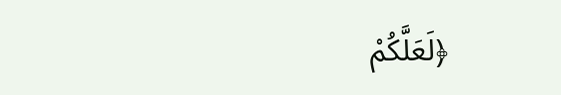﴿لَعَلَّكُمْ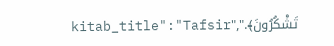تَشْكُرُونَ﴾.","kitab_title":"Tafsir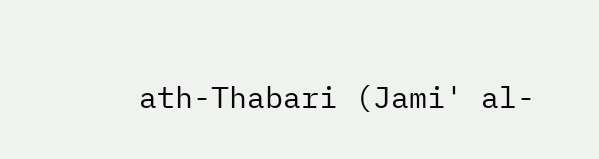ath-Thabari (Jami' al-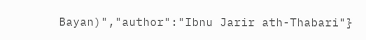Bayan)","author":"Ibnu Jarir ath-Thabari"}